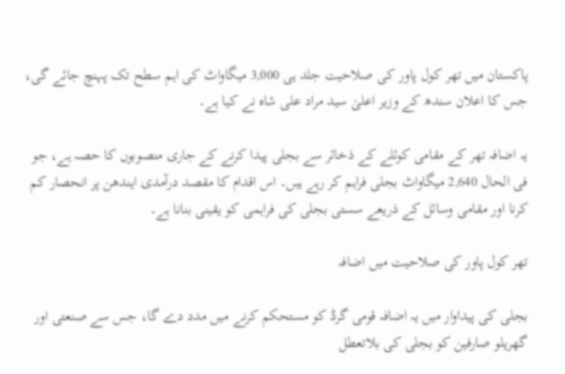پاکستان میں تھر کول پاور کی صلاحیت جلد ہی 3,000 میگاواٹ کی اہم سطح تک پہنچ جائے گی، جس کا اعلان سندھ کے وزیر اعلیٰ سید مراد علی شاہ نے کیا ہے۔

یہ اضافہ تھر کے مقامی کوئلے کے ذخائر سے بجلی پیدا کرنے کے جاری منصوبوں کا حصہ ہے، جو فی الحال 2,640 میگاواٹ بجلی فراہم کر رہے ہیں۔ اس اقدام کا مقصد درآمدی ایندھن پر انحصار کم کرنا اور مقامی وسائل کے ذریعے سستی بجلی کی فراہمی کو یقینی بنانا ہے۔

تھر کول پاور کی صلاحیت میں اضافہ

بجلی کی پیداوار میں یہ اضافہ قومی گرڈ کو مستحکم کرنے میں مدد دے گا، جس سے صنعتی اور گھریلو صارفین کو بجلی کی بلاتعطل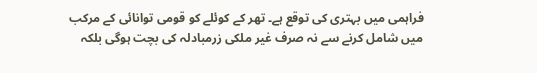فراہمی میں بہتری کی توقع ہے۔ تھر کے کوئلے کو قومی توانائی کے مرکب میں شامل کرنے سے نہ صرف غیر ملکی زرمبادلہ کی بچت ہوگی بلکہ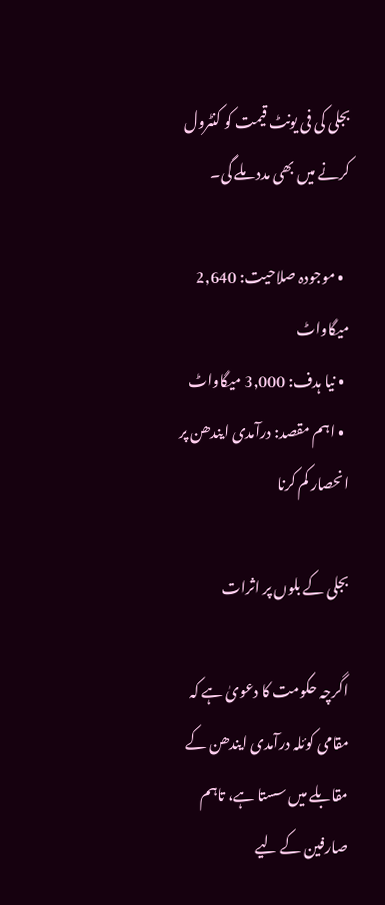بجلی کی فی یونٹ قیمت کو کنٹرول کرنے میں بھی مدد ملے گی۔

  • موجودہ صلاحیت: 2,640 میگاواٹ
  • نیا ہدف: 3,000 میگاواٹ
  • اہم مقصد: درآمدی ایندھن پر انحصار کم کرنا

بجلی کے بلوں پر اثرات

اگرچہ حکومت کا دعویٰ ہے کہ مقامی کوئلہ درآمدی ایندھن کے مقابلے میں سستا ہے، تاہم صارفین کے لیے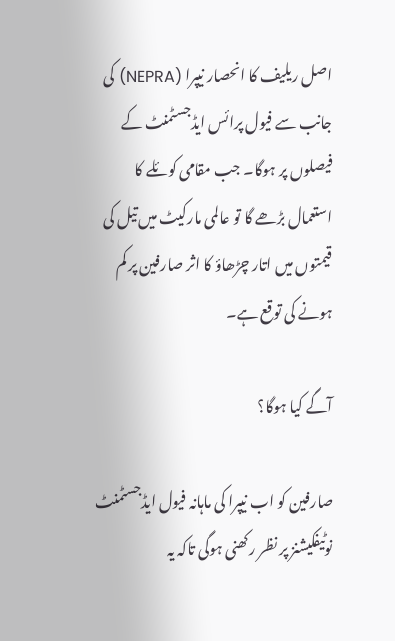اصل ریلیف کا انحصار نیپرا (NEPRA) کی جانب سے فیول پرائس ایڈجسٹمنٹ کے فیصلوں پر ہوگا۔ جب مقامی کوئلے کا استعمال بڑھے گا تو عالمی مارکیٹ میں تیل کی قیمتوں میں اتار چڑھاؤ کا اثر صارفین پر کم ہونے کی توقع ہے۔

آگے کیا ہوگا؟

صارفین کو اب نیپرا کی ماہانہ فیول ایڈجسٹمنٹ نوٹیفکیشنز پر نظر رکھنی ہوگی تاکہ یہ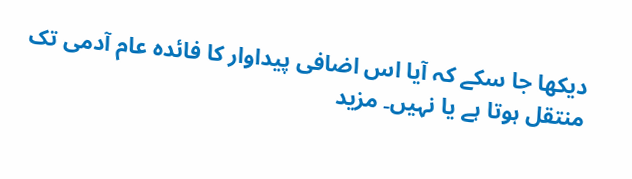دیکھا جا سکے کہ آیا اس اضافی پیداوار کا فائدہ عام آدمی تک منتقل ہوتا ہے یا نہیں۔ مزید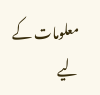معلومات کے لیے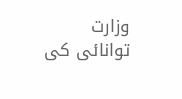وزارت توانائی کی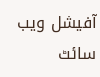آفیشل ویب سائٹ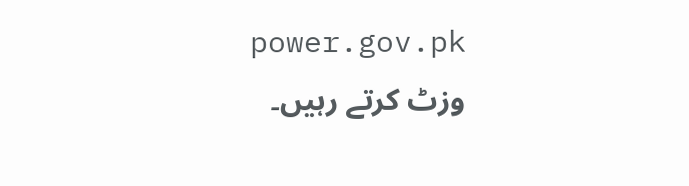power.gov.pk وزٹ کرتے رہیں۔